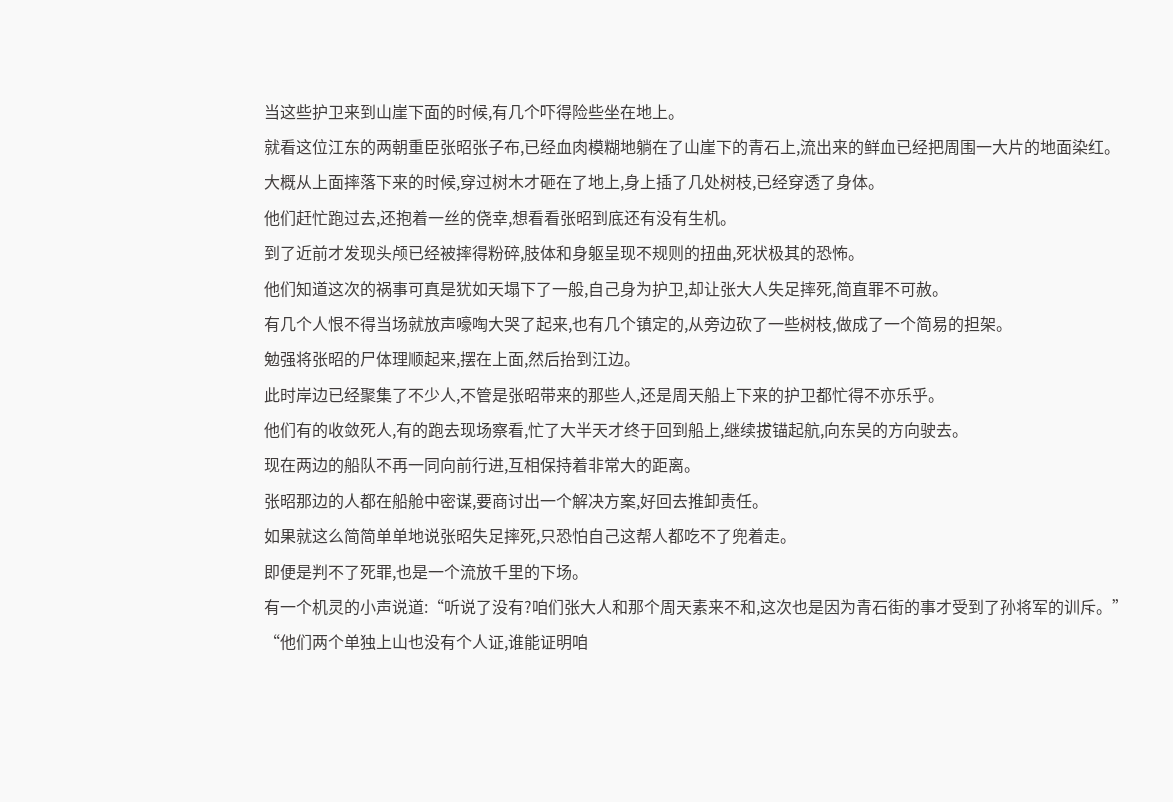当这些护卫来到山崖下面的时候,有几个吓得险些坐在地上。
就看这位江东的两朝重臣张昭张子布,已经血肉模糊地躺在了山崖下的青石上,流出来的鲜血已经把周围一大片的地面染红。
大概从上面摔落下来的时候,穿过树木才砸在了地上,身上插了几处树枝,已经穿透了身体。
他们赶忙跑过去,还抱着一丝的侥幸,想看看张昭到底还有没有生机。
到了近前才发现头颅已经被摔得粉碎,肢体和身躯呈现不规则的扭曲,死状极其的恐怖。
他们知道这次的祸事可真是犹如天塌下了一般,自己身为护卫,却让张大人失足摔死,简直罪不可赦。
有几个人恨不得当场就放声嚎啕大哭了起来,也有几个镇定的,从旁边砍了一些树枝,做成了一个简易的担架。
勉强将张昭的尸体理顺起来,摆在上面,然后抬到江边。
此时岸边已经聚集了不少人,不管是张昭带来的那些人,还是周天船上下来的护卫都忙得不亦乐乎。
他们有的收敛死人,有的跑去现场察看,忙了大半天才终于回到船上,继续拔锚起航,向东吴的方向驶去。
现在两边的船队不再一同向前行进,互相保持着非常大的距离。
张昭那边的人都在船舱中密谋,要商讨出一个解决方案,好回去推卸责任。
如果就这么简简单单地说张昭失足摔死,只恐怕自己这帮人都吃不了兜着走。
即便是判不了死罪,也是一个流放千里的下场。
有一个机灵的小声说道:“听说了没有?咱们张大人和那个周天素来不和,这次也是因为青石街的事才受到了孙将军的训斥。”
“他们两个单独上山也没有个人证,谁能证明咱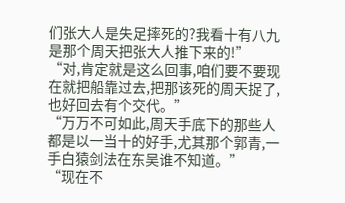们张大人是失足摔死的?我看十有八九是那个周天把张大人推下来的!”
“对,肯定就是这么回事,咱们要不要现在就把船靠过去,把那该死的周天捉了,也好回去有个交代。”
“万万不可如此,周天手底下的那些人都是以一当十的好手,尤其那个郭青,一手白猿剑法在东吴谁不知道。”
“现在不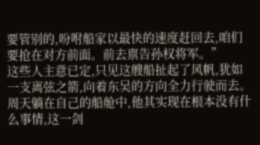要管别的,吩咐船家以最快的速度赶回去,咱们要抢在对方前面。前去禀告孙权将军。”
这些人主意已定,只见这艘船扯起了风帆,犹如一支离弦之箭,向着东吴的方向全力行驶而去。
周天躺在自己的船舱中,他其实现在根本没有什么事情,这一剑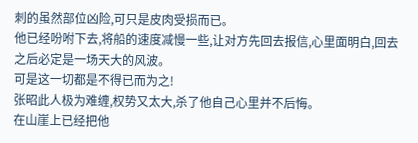刺的虽然部位凶险,可只是皮肉受损而已。
他已经吩咐下去,将船的速度减慢一些,让对方先回去报信,心里面明白,回去之后必定是一场天大的风波。
可是这一切都是不得已而为之!
张昭此人极为难缠,权势又太大,杀了他自己心里并不后悔。
在山崖上已经把他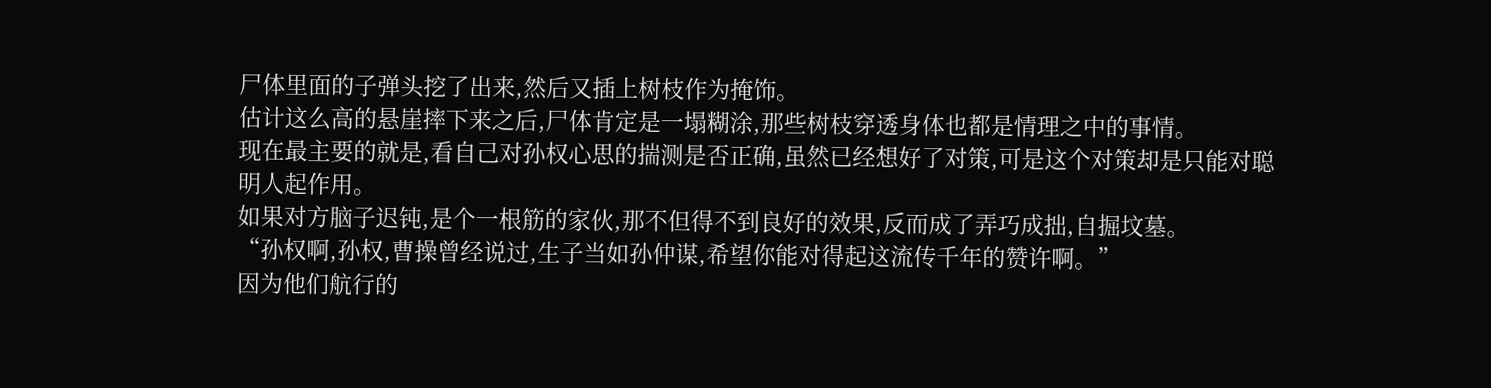尸体里面的子弹头挖了出来,然后又插上树枝作为掩饰。
估计这么高的悬崖摔下来之后,尸体肯定是一塌糊涂,那些树枝穿透身体也都是情理之中的事情。
现在最主要的就是,看自己对孙权心思的揣测是否正确,虽然已经想好了对策,可是这个对策却是只能对聪明人起作用。
如果对方脑子迟钝,是个一根筋的家伙,那不但得不到良好的效果,反而成了弄巧成拙,自掘坟墓。
“孙权啊,孙权,曹操曾经说过,生子当如孙仲谋,希望你能对得起这流传千年的赞许啊。”
因为他们航行的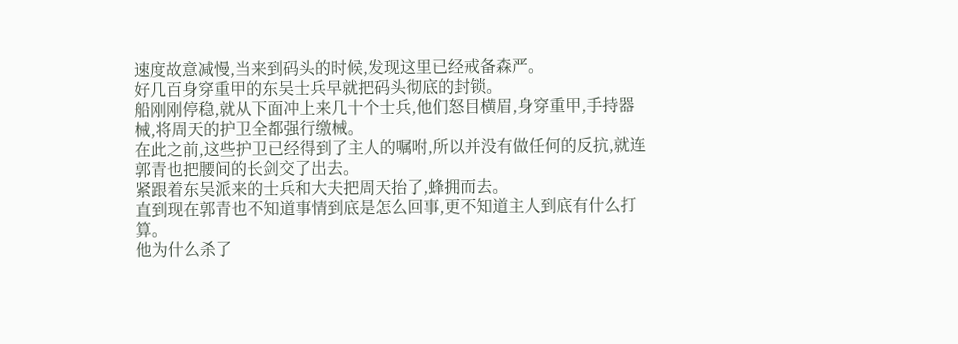速度故意减慢,当来到码头的时候,发现这里已经戒备森严。
好几百身穿重甲的东吴士兵早就把码头彻底的封锁。
船刚刚停稳,就从下面冲上来几十个士兵,他们怒目横眉,身穿重甲,手持器械,将周天的护卫全都强行缴械。
在此之前,这些护卫已经得到了主人的嘱咐,所以并没有做任何的反抗,就连郭青也把腰间的长剑交了出去。
紧跟着东吴派来的士兵和大夫把周天抬了,蜂拥而去。
直到现在郭青也不知道事情到底是怎么回事,更不知道主人到底有什么打算。
他为什么杀了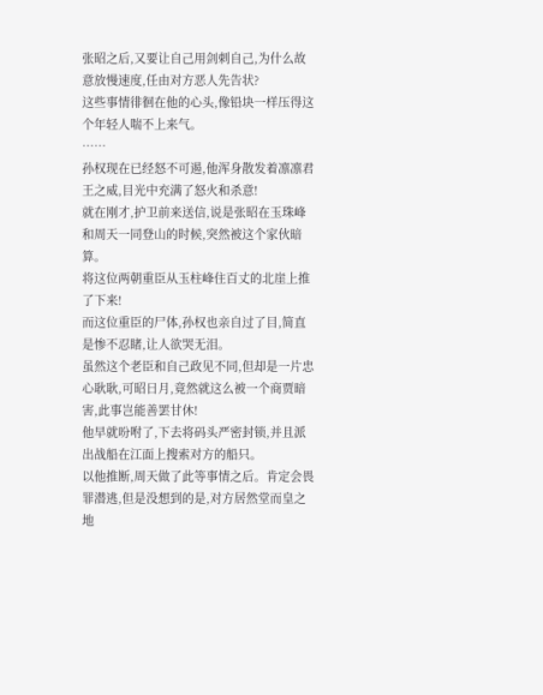张昭之后,又要让自己用剑刺自己,为什么故意放慢速度,任由对方恶人先告状?
这些事情徘徊在他的心头,像铅块一样压得这个年轻人喘不上来气。
……
孙权现在已经怒不可遏,他浑身散发着凛凛君王之威,目光中充满了怒火和杀意!
就在刚才,护卫前来送信,说是张昭在玉珠峰和周天一同登山的时候,突然被这个家伙暗算。
将这位两朝重臣从玉柱峰住百丈的北崖上推了下来!
而这位重臣的尸体,孙权也亲自过了目,简直是惨不忍睹,让人欲哭无泪。
虽然这个老臣和自己政见不同,但却是一片忠心耿耿,可昭日月,竟然就这么被一个商贾暗害,此事岂能善罢甘休!
他早就吩咐了,下去将码头严密封锁,并且派出战船在江面上搜索对方的船只。
以他推断,周天做了此等事情之后。肯定会畏罪潜逃,但是没想到的是,对方居然堂而皇之地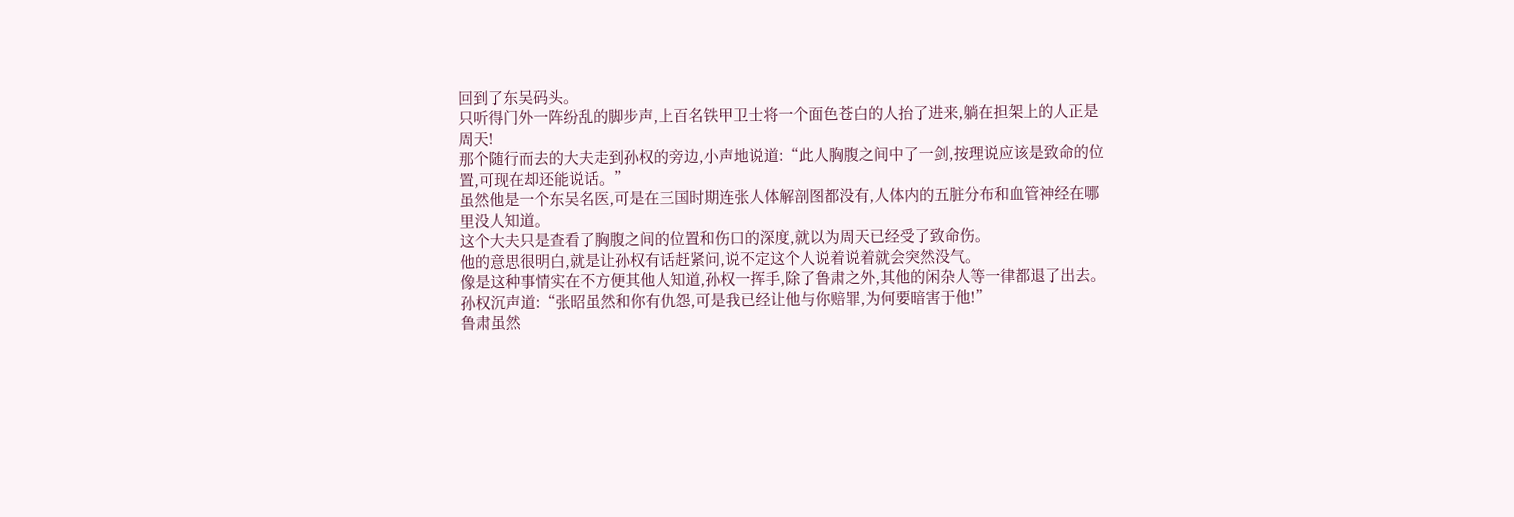回到了东吴码头。
只听得门外一阵纷乱的脚步声,上百名铁甲卫士将一个面色苍白的人抬了进来,躺在担架上的人正是周天!
那个随行而去的大夫走到孙权的旁边,小声地说道:“此人胸腹之间中了一剑,按理说应该是致命的位置,可现在却还能说话。”
虽然他是一个东吴名医,可是在三国时期连张人体解剖图都没有,人体内的五脏分布和血管神经在哪里没人知道。
这个大夫只是查看了胸腹之间的位置和伤口的深度,就以为周天已经受了致命伤。
他的意思很明白,就是让孙权有话赶紧问,说不定这个人说着说着就会突然没气。
像是这种事情实在不方便其他人知道,孙权一挥手,除了鲁肃之外,其他的闲杂人等一律都退了出去。
孙权沉声道:“张昭虽然和你有仇怨,可是我已经让他与你赔罪,为何要暗害于他!”
鲁肃虽然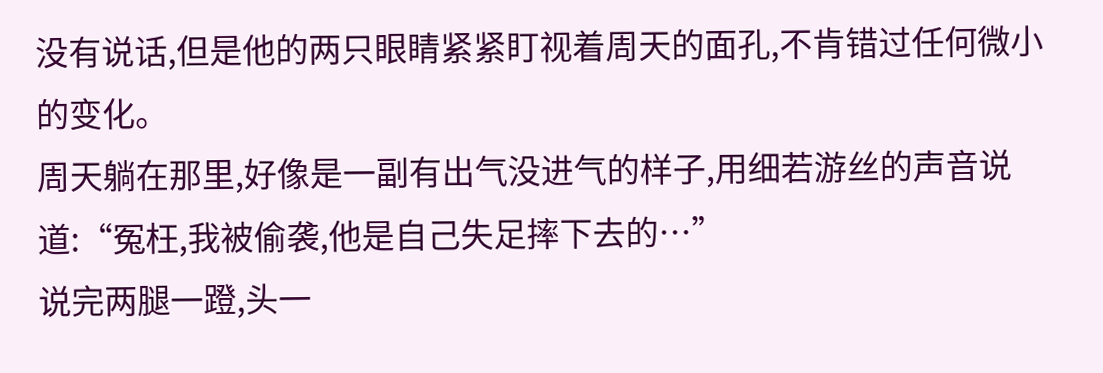没有说话,但是他的两只眼睛紧紧盯视着周天的面孔,不肯错过任何微小的变化。
周天躺在那里,好像是一副有出气没进气的样子,用细若游丝的声音说道:“冤枉,我被偷袭,他是自己失足摔下去的…”
说完两腿一蹬,头一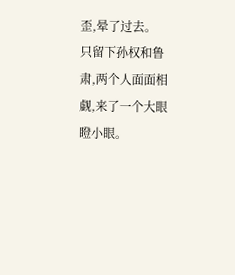歪,晕了过去。
只留下孙权和鲁肃,两个人面面相觑,来了一个大眼瞪小眼。